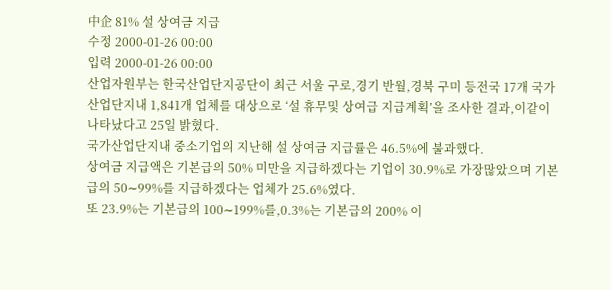中企 81% 설 상여금 지급
수정 2000-01-26 00:00
입력 2000-01-26 00:00
산업자원부는 한국산업단지공단이 최근 서울 구로,경기 반월,경북 구미 등전국 17개 국가산업단지내 1,841개 업체를 대상으로 ‘설 휴무및 상여급 지급계획’을 조사한 결과,이같이 나타났다고 25일 밝혔다.
국가산업단지내 중소기업의 지난해 설 상여금 지급률은 46.5%에 불과했다.
상여금 지급액은 기본급의 50% 미만을 지급하겠다는 기업이 30.9%로 가장많았으며 기본급의 50∼99%를 지급하겠다는 업체가 25.6%였다.
또 23.9%는 기본급의 100∼199%를,0.3%는 기본급의 200% 이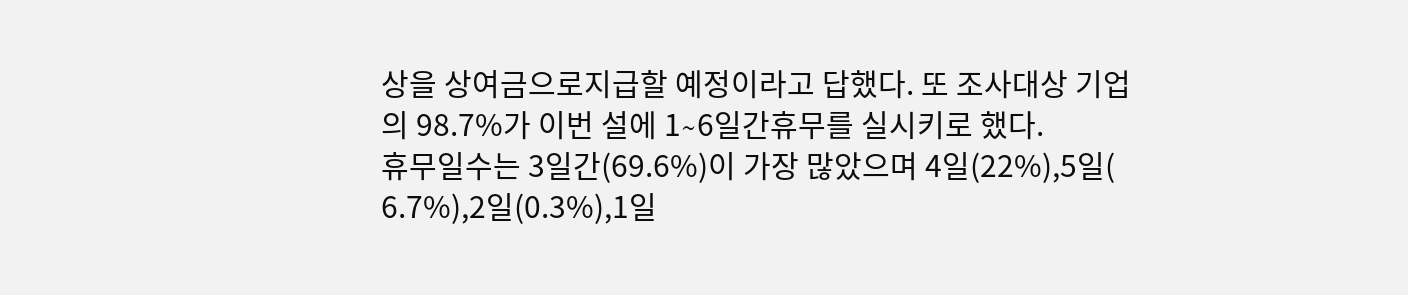상을 상여금으로지급할 예정이라고 답했다. 또 조사대상 기업의 98.7%가 이번 설에 1∼6일간휴무를 실시키로 했다.
휴무일수는 3일간(69.6%)이 가장 많았으며 4일(22%),5일( 6.7%),2일(0.3%),1일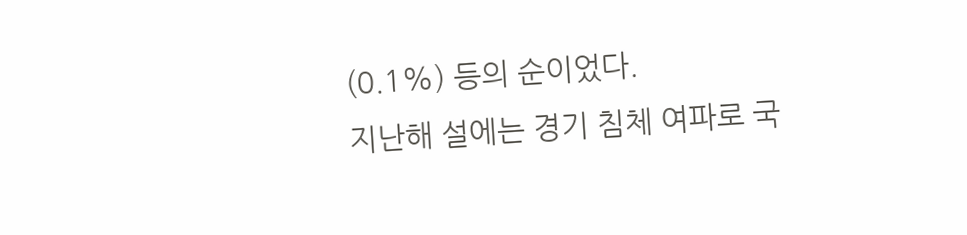(0.1%) 등의 순이었다.
지난해 설에는 경기 침체 여파로 국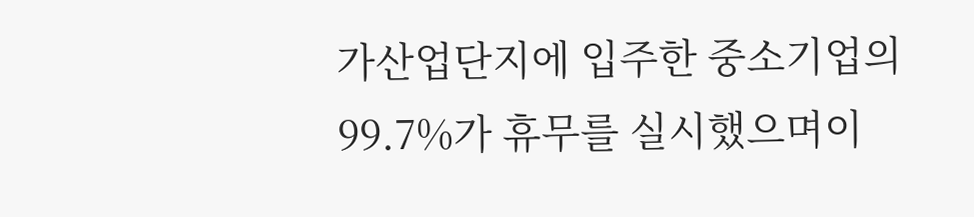가산업단지에 입주한 중소기업의 99.7%가 휴무를 실시했으며이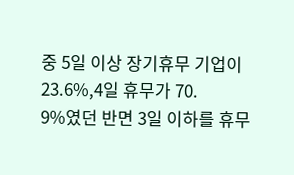중 5일 이상 장기휴무 기업이 23.6%,4일 휴무가 70.
9%였던 반면 3일 이하를 휴무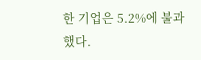한 기업은 5.2%에 불과했다.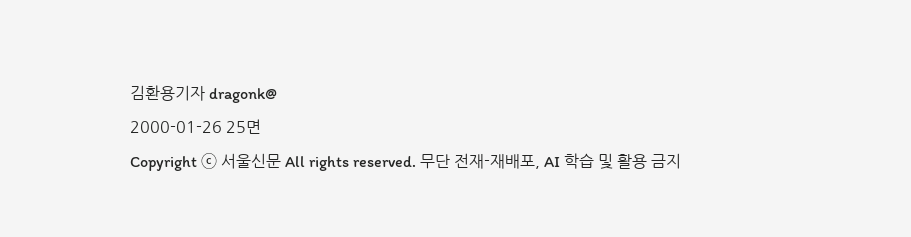김환용기자 dragonk@
2000-01-26 25면
Copyright ⓒ 서울신문 All rights reserved. 무단 전재-재배포, AI 학습 및 활용 금지